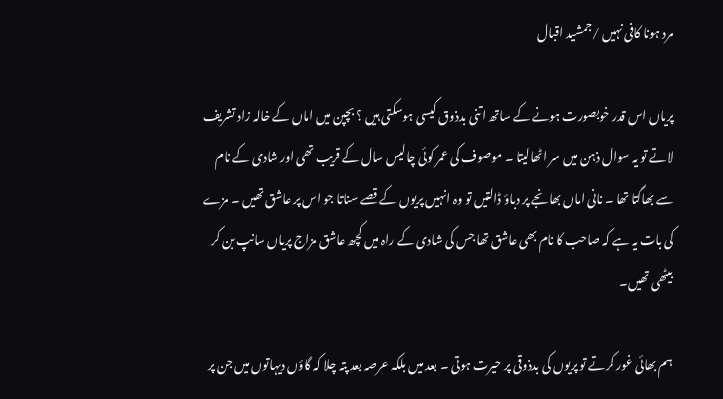مرد ہونا کافی نہیں /جمشید اقبال

پریاں اس قدر خوبصورت ہونے کے ساتھ اتنی بدذوق کیسی ہوسکتی ہیں ؟ بچپن میں اماں کے خالہ زاد تشریف لاتے تو یہ سوال ذہن میں سر اٹھالیتا ۔ موصوف کی عمر کوئی چالیس سال کے قریب تھی اور شادی کے نام سے بھاگتا تھا ۔ نانی اماں بھانجے پر دباؤ ڈالتیں تو وہ انہیں پریوں کے قصے سناتا جو اس پر عاشق تھیں ۔ مزے کی بات یہ ہے کہ صاحب کا نام بھی عاشق تھا جس کی شادی کے راہ میں کچھ عاشق مزاج پریاں سانپ بن کر بیٹھی تھیں۔

ہم بھائی غور کرتے تو پریوں کی بدذوقی پر حیرت ہوتی ۔ بعد میں بلکہ عرصہ بعد پتہ چلا کہ گاؤں دیہاتوں میں جن پر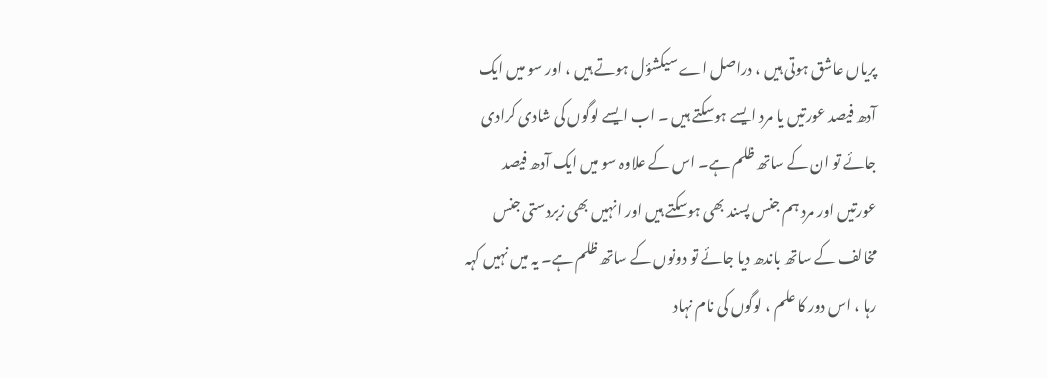پریاں عاشق ہوتی ہیں ، دراصل اے سیکشؤل ہوتے ہیں ، اور سو میں ایک آدھ فیصد عورتیں یا مرد ایسے ہوسکتے ہیں ۔ اب ایسے لوگوں کی شادی کرادی جائے تو ان کے ساتھ ظلم ہے۔ اس کے علاوہ سو میں ایک آدھ فیصد عورتیں اور مرد ہم جنس پسند بھی ہوسکتے ہیں اور انہیں بھی زبردستی جنس مخالف کے ساتھ باندھ دیا جائے تو دونوں کے ساتھ ظلم ہے۔ یہ میں نہیں کہہ رہا ، اس دور کا علم ، لوگوں کی نام نہاد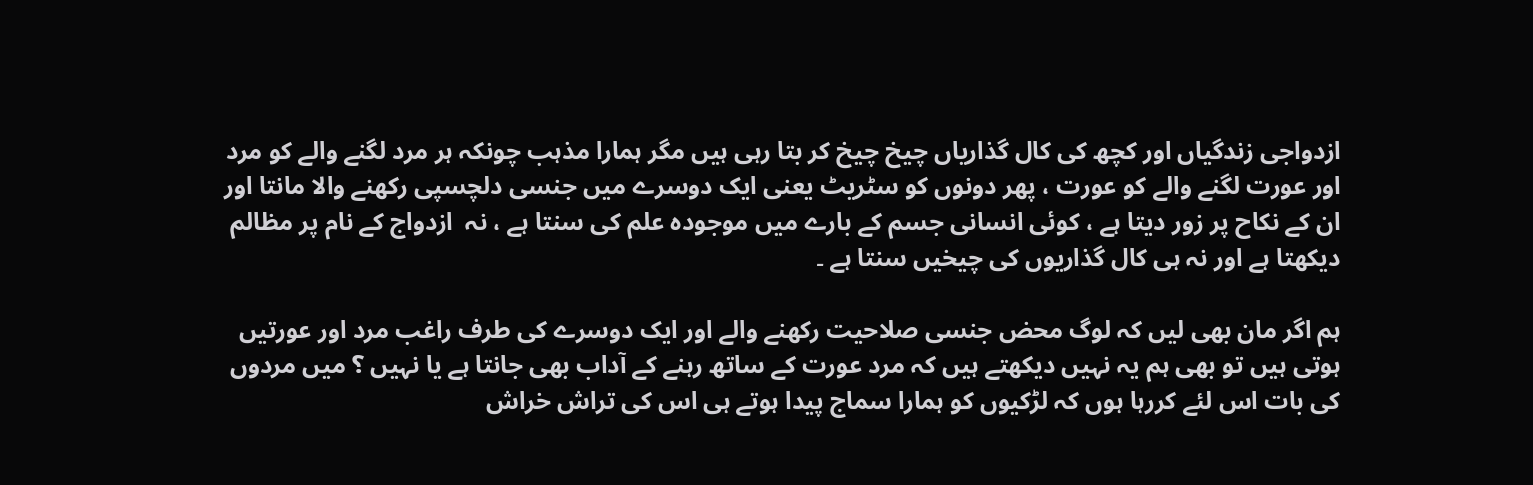ازدواجی زندگیاں اور کچھ کی کال گذاریاں چیخ چیخ کر بتا رہی ہیں مگر ہمارا مذہب چونکہ ہر مرد لگنے والے کو مرد اور عورت لگنے والے کو عورت ، پھر دونوں کو سٹریٹ یعنی ایک دوسرے میں جنسی دلچسپی رکھنے والا مانتا اور ان کے نکاح پر زور دیتا ہے ، کوئی انسانی جسم کے بارے میں موجودہ علم کی سنتا ہے ، نہ  ازدواج کے نام پر مظالم دیکھتا ہے اور نہ ہی کال گذاریوں کی چیخیں سنتا ہے ۔

ہم اگر مان بھی لیں کہ لوگ محض جنسی صلاحیت رکھنے والے اور ایک دوسرے کی طرف راغب مرد اور عورتیں ہوتی ہیں تو بھی ہم یہ نہیں دیکھتے ہیں کہ مرد عورت کے ساتھ رہنے کے آداب بھی جانتا ہے یا نہیں ؟ میں مردوں کی بات اس لئے کررہا ہوں کہ لڑکیوں کو ہمارا سماج پیدا ہوتے ہی اس کی تراش خراش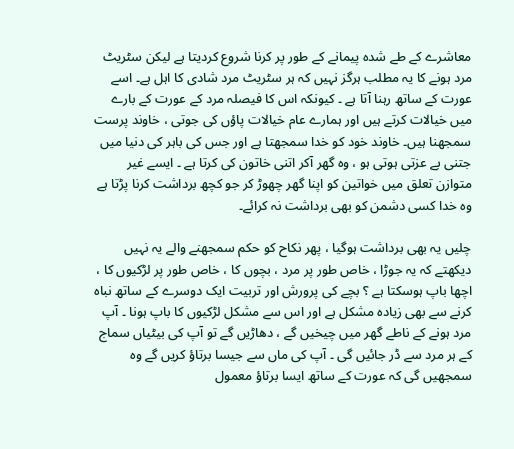معاشرے کے طے شدہ پیمانے کے طور پر کرنا شروع کردیتا ہے لیکن سٹریٹ مرد ہونے کا یہ مطلب ہرگز نہیں کہ ہر سٹریٹ مرد شادی کا اہل ہے۔ اسے عورت کے ساتھ رہنا آتا ہے ۔ کیونکہ اس کا فیصلہ مرد کے عورت کے بارے میں خیالات کرتے ہیں اور ہمارے عام خیالات پاؤں کی جوتی ، خاوند پرست سمجھنا ہیں۔ خاوند خود کو خدا سمجھتا ہے اور جس کی باہر کی دنیا میں جتنی بے عزتی ہوتی ہو ، وہ گھر آکر اتنی خاتون کی کرتا ہے ۔ ایسے غیر متوازن تعلق میں خواتین کو اپنا گھر چھوڑ کر جو کچھ برداشت کرنا پڑتا ہے وہ خدا کسی دشمن کو بھی برداشت نہ کرائے۔

چلیں یہ بھی برداشت ہوگیا ، پھر نکاح کو حکم سمجھنے والے یہ نہیں دیکھتے کہ یہ جوڑا ، خاص طور پر مرد ، بچوں کا ، خاص طور پر لڑکیوں کا ، اچھا باپ ہوسکتا ہے ؟ بچے کی پرورش اور تربیت ایک دوسرے کے ساتھ نباہ کرنے سے بھی زیادہ مشکل ہے اور اس سے مشکل لڑکیوں کا باپ ہونا ۔ آپ مرد ہونے کے ناطے گھر میں چیخیں گے ، دھاڑیں گے تو آپ کی بیٹیاں سماج کے ہر مرد سے ڈر جائیں گی ۔ آپ کی ماں سے جیسا برتاؤ کریں گے وہ سمجھیں گی کہ عورت کے ساتھ ایسا برتاؤ معمول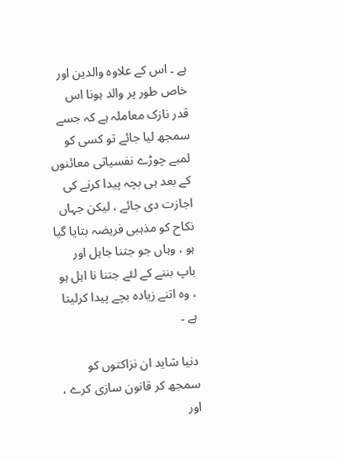ہے ۔ اس کے علاوہ والدین اور خاص طور پر والد ہونا اس قدر نازک معاملہ ہے کہ جسے سمجھ لیا جائے تو کسی کو لمبے چوڑے نفسیاتی معائنوں کے بعد ہی بچہ پیدا کرنے کی اجازت دی جائے ، لیکن جہاں نکاح کو مذہبی فریضہ بتایا گیا ہو ، وہاں جو جتنا جاہل اور باپ بننے کے لئے جتنا نا اہل ہو ، وہ اتنے زیادہ بچے پیدا کرلیتا ہے ۔

دنیا شاید ان نزاکتوں کو سمجھ کر قانون سازی کرے ، اور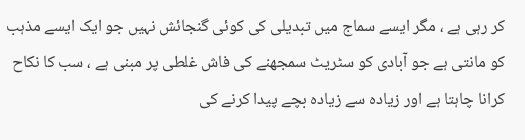کر رہی ہے ، مگر ایسے سماج میں تبدیلی کی کوئی گنجائش نہیں جو ایک ایسے مذہب کو مانتی ہے جو آبادی کو سٹریٹ سمجھنے کی فاش غلطی پر مبنی ہے ، سب کا نکاح کرانا چاہتا ہے اور زیادہ سے زیادہ بچے پیدا کرنے کی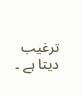ترغیب دیتا ہے ۔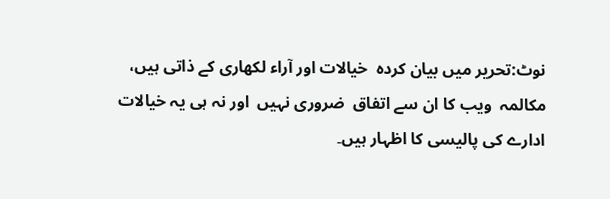نوٹ:تحریر میں بیان کردہ  خیالات اور آراء لکھاری کے ذاتی ہیں، مکالمہ  ویب کا ان سے اتفاق  ضروری نہیں  اور نہ ہی یہ خیالات ادارے کی پالیسی کا اظہار ہیں۔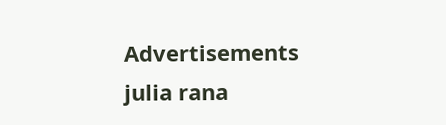Advertisements
julia rana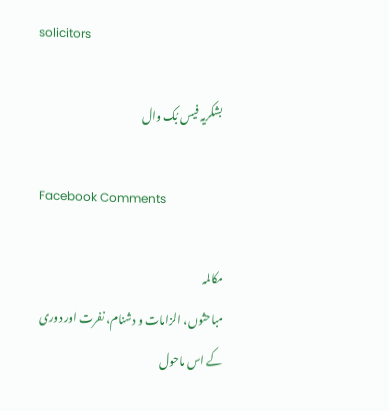solicitors

بشکریہ فیس بُک وال

Facebook Comments

مکالمہ
مباحثوں، الزامات و دشنام، نفرت اور دوری کے اس ماحول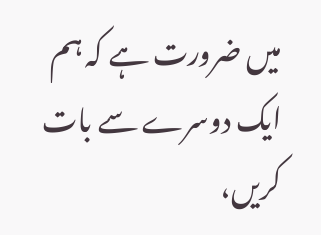میں ضرورت ہے کہ ہم ایک دوسرے سے بات کریں،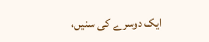ایک دوسرے کی سنیں،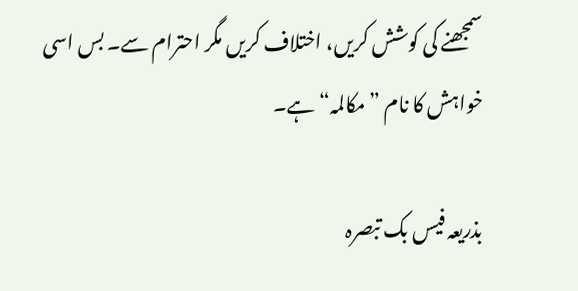سمجھنے کی کوشش کریں، اختلاف کریں مگر احترام سے۔ بس اسی خواہش کا نام ”مکالمہ“ ہے۔

بذریعہ فیس بک تبصرہ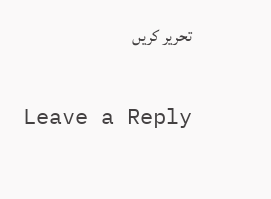تحریر کریں

Leave a Reply